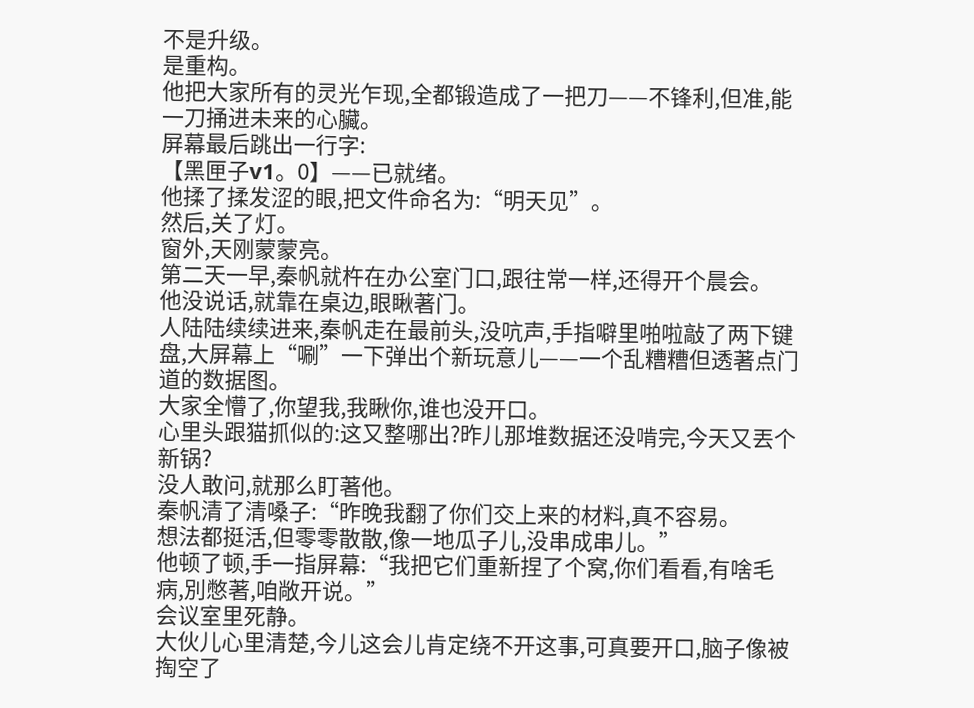不是升级。
是重构。
他把大家所有的灵光乍现,全都锻造成了一把刀——不锋利,但准,能一刀捅进未来的心臟。
屏幕最后跳出一行字:
【黑匣子v1。0】——已就绪。
他揉了揉发涩的眼,把文件命名为:“明天见”。
然后,关了灯。
窗外,天刚蒙蒙亮。
第二天一早,秦帆就杵在办公室门口,跟往常一样,还得开个晨会。
他没说话,就靠在桌边,眼瞅著门。
人陆陆续续进来,秦帆走在最前头,没吭声,手指噼里啪啦敲了两下键盘,大屏幕上“唰”一下弹出个新玩意儿——一个乱糟糟但透著点门道的数据图。
大家全懵了,你望我,我瞅你,谁也没开口。
心里头跟猫抓似的:这又整哪出?昨儿那堆数据还没啃完,今天又丟个新锅?
没人敢问,就那么盯著他。
秦帆清了清嗓子:“昨晚我翻了你们交上来的材料,真不容易。
想法都挺活,但零零散散,像一地瓜子儿,没串成串儿。”
他顿了顿,手一指屏幕:“我把它们重新捏了个窝,你们看看,有啥毛病,別憋著,咱敞开说。”
会议室里死静。
大伙儿心里清楚,今儿这会儿肯定绕不开这事,可真要开口,脑子像被掏空了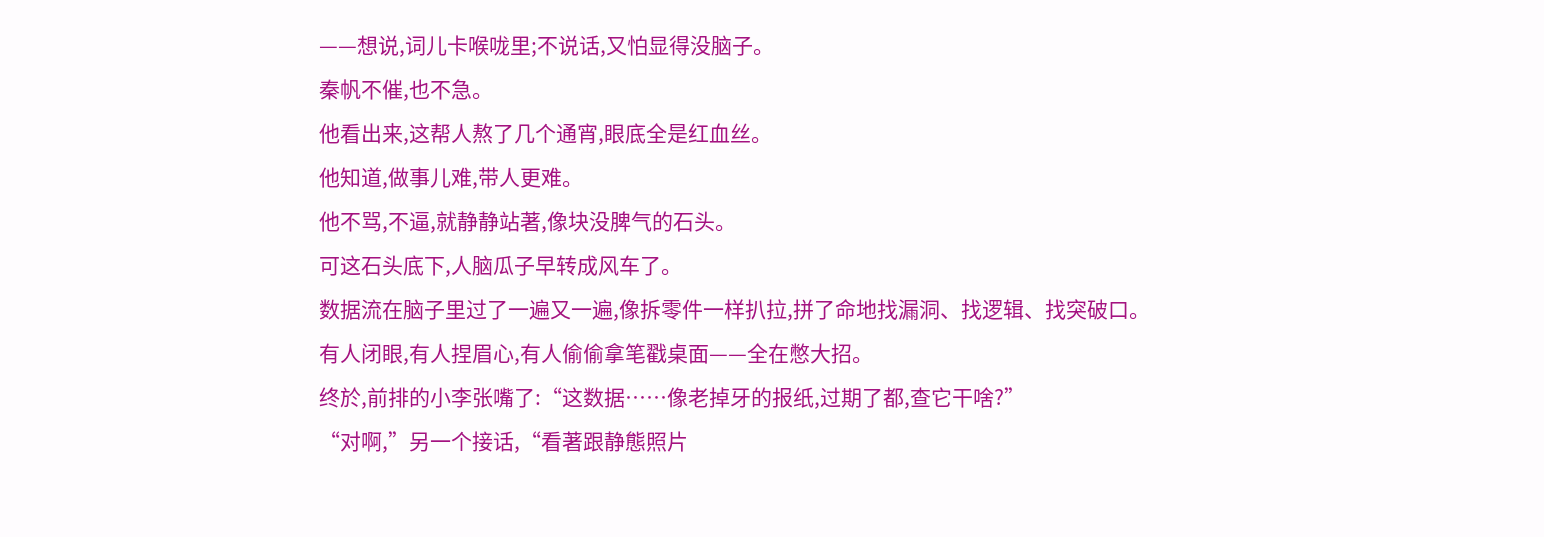——想说,词儿卡喉咙里;不说话,又怕显得没脑子。
秦帆不催,也不急。
他看出来,这帮人熬了几个通宵,眼底全是红血丝。
他知道,做事儿难,带人更难。
他不骂,不逼,就静静站著,像块没脾气的石头。
可这石头底下,人脑瓜子早转成风车了。
数据流在脑子里过了一遍又一遍,像拆零件一样扒拉,拼了命地找漏洞、找逻辑、找突破口。
有人闭眼,有人捏眉心,有人偷偷拿笔戳桌面——全在憋大招。
终於,前排的小李张嘴了:“这数据……像老掉牙的报纸,过期了都,查它干啥?”
“对啊,”另一个接话,“看著跟静態照片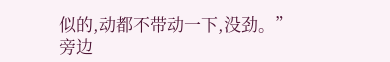似的,动都不带动一下,没劲。”
旁边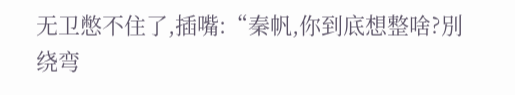无卫憋不住了,插嘴:“秦帆,你到底想整啥?別绕弯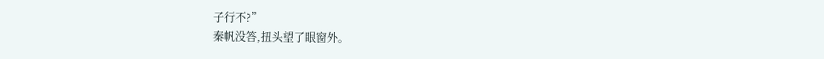子行不?”
秦帆没答,扭头望了眼窗外。